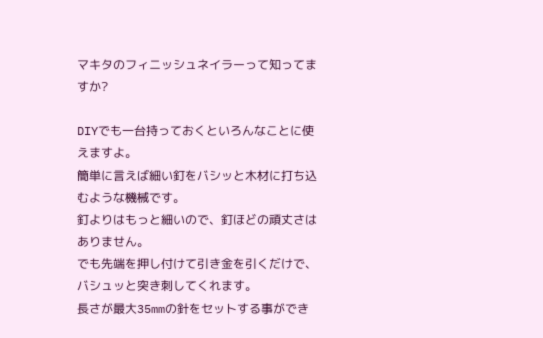マキタのフィニッシュネイラーって知ってますか?

DIYでも一台持っておくといろんなことに使えますよ。
簡単に言えば細い釘をバシッと木材に打ち込むような機械です。
釘よりはもっと細いので、釘ほどの頑丈さはありません。
でも先端を押し付けて引き金を引くだけで、バシュッと突き刺してくれます。
長さが最大35mmの針をセットする事ができ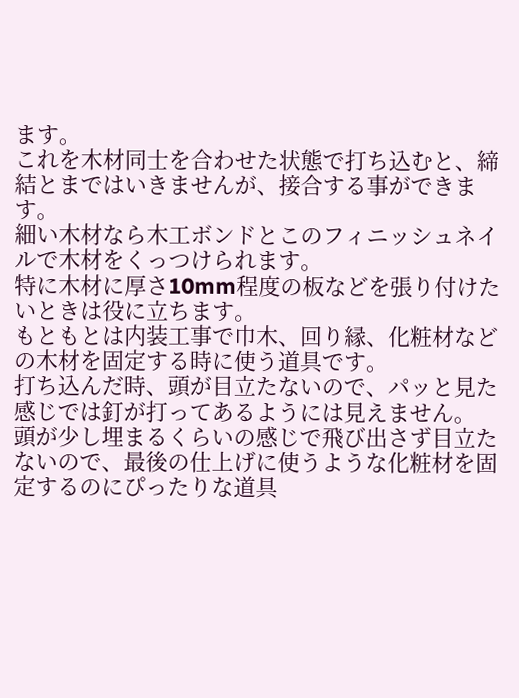ます。
これを木材同士を合わせた状態で打ち込むと、締結とまではいきませんが、接合する事ができます。
細い木材なら木工ボンドとこのフィニッシュネイルで木材をくっつけられます。
特に木材に厚さ10mm程度の板などを張り付けたいときは役に立ちます。
もともとは内装工事で巾木、回り縁、化粧材などの木材を固定する時に使う道具です。
打ち込んだ時、頭が目立たないので、パッと見た感じでは釘が打ってあるようには見えません。
頭が少し埋まるくらいの感じで飛び出さず目立たないので、最後の仕上げに使うような化粧材を固定するのにぴったりな道具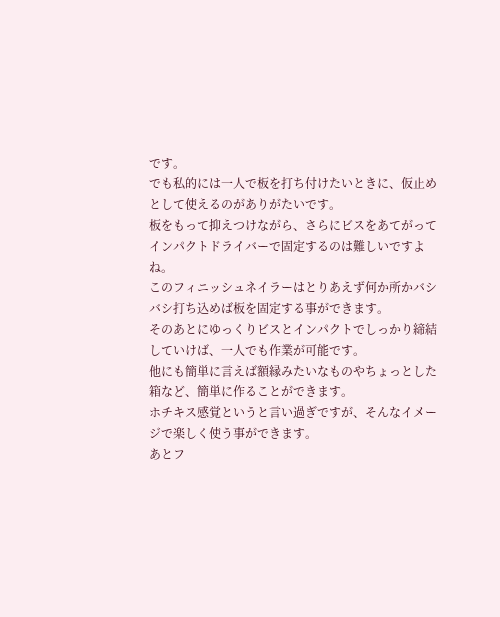です。
でも私的には一人で板を打ち付けたいときに、仮止めとして使えるのがありがたいです。
板をもって抑えつけながら、さらにビスをあてがってインパクトドライバーで固定するのは難しいですよね。
このフィニッシュネイラーはとりあえず何か所かバシバシ打ち込めば板を固定する事ができます。
そのあとにゆっくりビスとインパクトでしっかり締結していけば、一人でも作業が可能です。
他にも簡単に言えば額縁みたいなものやちょっとした箱など、簡単に作ることができます。
ホチキス感覚というと言い過ぎですが、そんなイメージで楽しく使う事ができます。
あとフ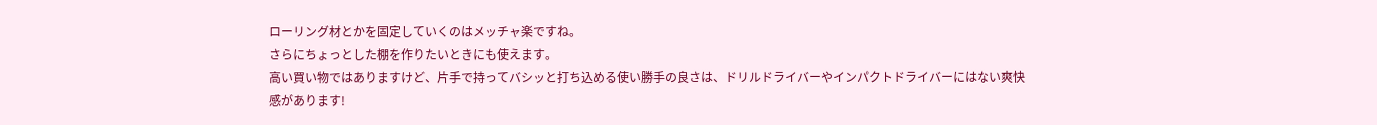ローリング材とかを固定していくのはメッチャ楽ですね。
さらにちょっとした棚を作りたいときにも使えます。
高い買い物ではありますけど、片手で持ってバシッと打ち込める使い勝手の良さは、ドリルドライバーやインパクトドライバーにはない爽快感があります!